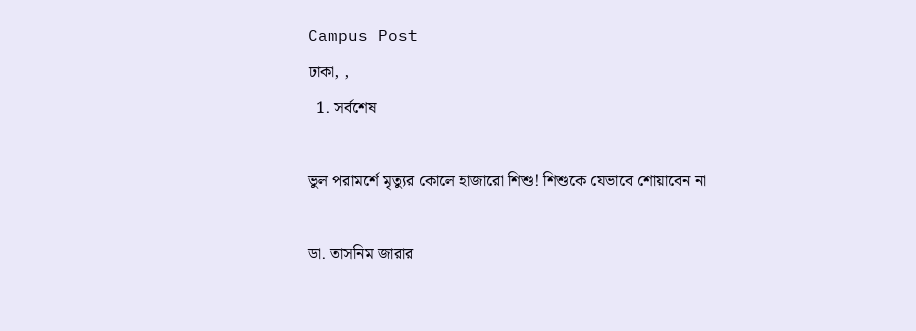Campus Post
ঢাকা, ,
  1. সর্বশেষ

ভুল পরামর্শে মৃত্যুর কোলে হাজারো শিশু! শিশুকে যেভাবে শোয়াবেন না

ডা. তাসনিম জারার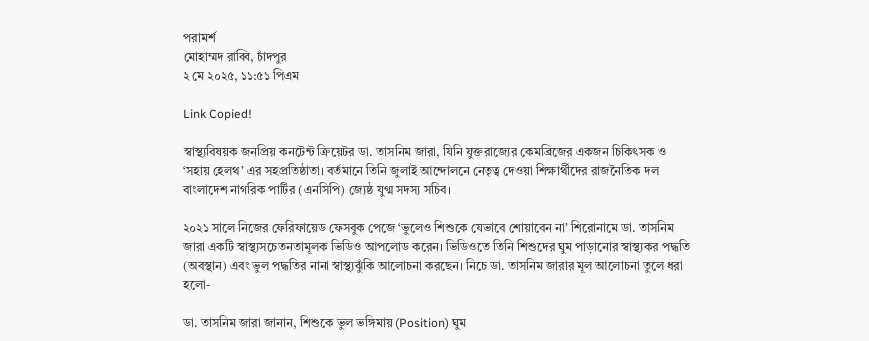পরামর্শ
মোহাম্মদ রাব্বি, চাঁদপুর
২ মে ২০২৫, ১১:৫১ পিএম

Link Copied!

স্বাস্থ্যবিষয়ক জনপ্রিয় কনটেন্ট ক্রিয়েটর ডা. তাসনিম জারা, যিনি যুক্তরাজ্যের কেমব্রিজের একজন চিকিৎসক ও ‘সহায় হেলথ’ এর সহপ্রতিষ্ঠাতা। বর্তমানে তিনি জুলাই আন্দোলনে নেতৃত্ব দেওয়া শিক্ষার্থীদের রাজনৈতিক দল বাংলাদেশ নাগরিক পার্টির (এনসিপি) জ্যেষ্ঠ যুগ্ম সদস্য সচিব।

২০২১ সালে নিজের ফেরিফায়েড ফেসবুক পেজে ‘ভুলেও শিশুকে যেভাবে শোয়াবেন না’ শিরোনামে ডা. তাসনিম জারা একটি স্বাস্থ্যসচেতনতামূলক ভিডিও আপলোড করেন। ভিডিওতে তিনি শিশুদের ঘুম পাড়ানোর স্বাস্থ্যকর পদ্ধতি (অবস্থান) এবং ভুল পদ্ধতির নানা স্বাস্থ্যঝুঁকি আলোচনা করছেন। নিচে ডা. তাসনিম জারার মূল আলোচনা তুলে ধরা হলো-

ডা. তাসনিম জারা জানান, শিশুকে ভুল ভঙ্গিমায় (Position) ঘুম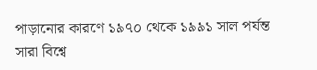পাড়ানোর কারণে ১৯৭০ থেকে ১৯৯১ সাল পর্যন্ত সারা বিশ্বে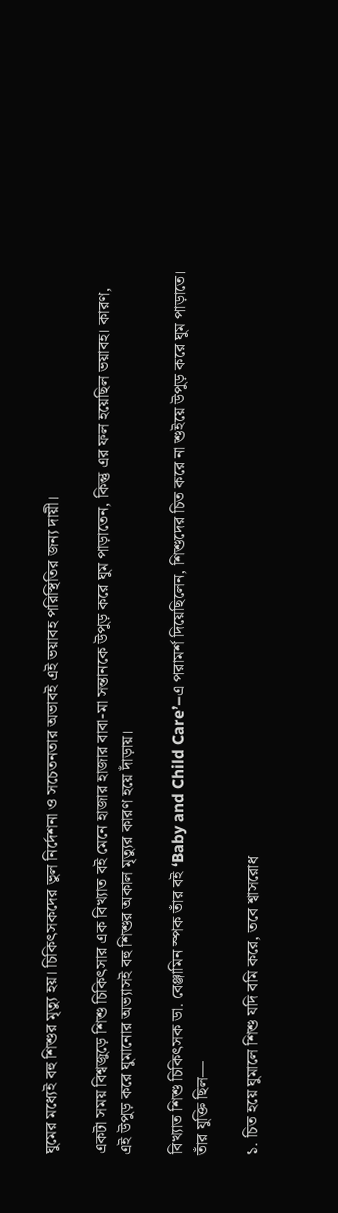ঘুমের মধ্যেই বহু শিশুর মৃত্যু হয়। চিকিৎসকদের ভুল নির্দেশনা ও সচেতনতার অভাবই এই ভয়াবহ পরিস্থিতির জন্য দায়ী।

একটা সময় বিশ্বজুড়ে শিশু চিকিৎসার এক বিখ্যাত বই মেনে হাজার হাজার বাবা-মা সন্তানকে উপুড় করে ঘুম পাড়াতেন, কিন্তু এর ফল হয়েছিল ভয়াবহ। কারণ, এই উপুড় করে ঘুমানোর অভ্যাসই বহু শিশুর অকাল মৃত্যুর কারণ হয়ে দাঁড়ায়।

বিখ্যাত শিশু চিকিৎসক ডা. বেঞ্জামিন স্পক তাঁর বই ‘Baby and Child Care’–এ পরামর্শ দিয়েছিলেন, শিশুদের চিত করে না শুইয়ে উপুড় করে ঘুম পাড়াতে। তাঁর যুক্তি ছিল—

১. চিত হয়ে ঘুমালে শিশু যদি বমি করে, তবে শ্বাসরোধ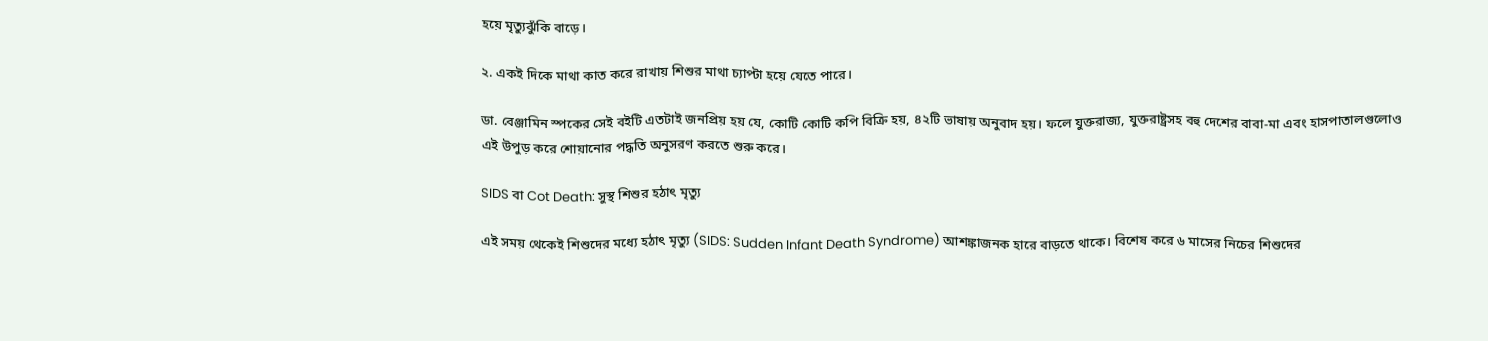হয়ে মৃত্যুঝুঁকি বাড়ে।

২. একই দিকে মাথা কাত করে রাখায় শিশুর মাথা চ্যাপ্টা হয়ে যেতে পারে।

ডা. বেঞ্জামিন স্পকের সেই বইটি এতটাই জনপ্রিয় হয় যে, কোটি কোটি কপি বিক্রি হয়, ৪২টি ভাষায় অনুবাদ হয়। ফলে যুক্তরাজ্য, যুক্তরাষ্ট্রসহ বহু দেশের বাবা-মা এবং হাসপাতালগুলোও এই উপুড় করে শোয়ানোর পদ্ধতি অনুসরণ করতে শুরু করে।

SIDS বা Cot Death: সুস্থ শিশুর হঠাৎ মৃত্যু

এই সময় থেকেই শিশুদের মধ্যে হঠাৎ মৃত্যু (SIDS: Sudden Infant Death Syndrome) আশঙ্কাজনক হারে বাড়তে থাকে। বিশেষ করে ৬ মাসের নিচের শিশুদের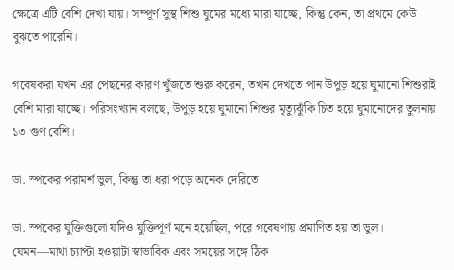ক্ষেত্রে এটি বেশি দেখা যায়। সম্পূর্ণ সুস্থ শিশু ঘুমের মধ্যে মারা যাচ্ছে, কিন্তু কেন, তা প্রথমে কেউ বুঝতে পারেনি।

গবেষকরা যখন এর পেছনের কারণ খুঁজতে শুরু করেন, তখন দেখতে পান উপুড় হয়ে ঘুমানো শিশুরাই বেশি মারা যাচ্ছে। পরিসংখ্যান বলছে, উপুড় হয়ে ঘুমানো শিশুর মৃত্যুঝুঁকি চিত হয়ে ঘুমানোদের তুলনায় ১৩ গুণ বেশি।

ডা. স্পকের পরামর্শ ভুল, কিন্তু তা ধরা পড়ে অনেক দেরিতে

ডা. স্পকের যুক্তিগুলো যদিও যুক্তিপূর্ণ মনে হয়েছিল, পরে গবেষণায় প্রমাণিত হয় তা ভুল। যেমন—মাথা চ্যাপ্টা হওয়াটা স্বাভাবিক এবং সময়ের সঙ্গে ঠিক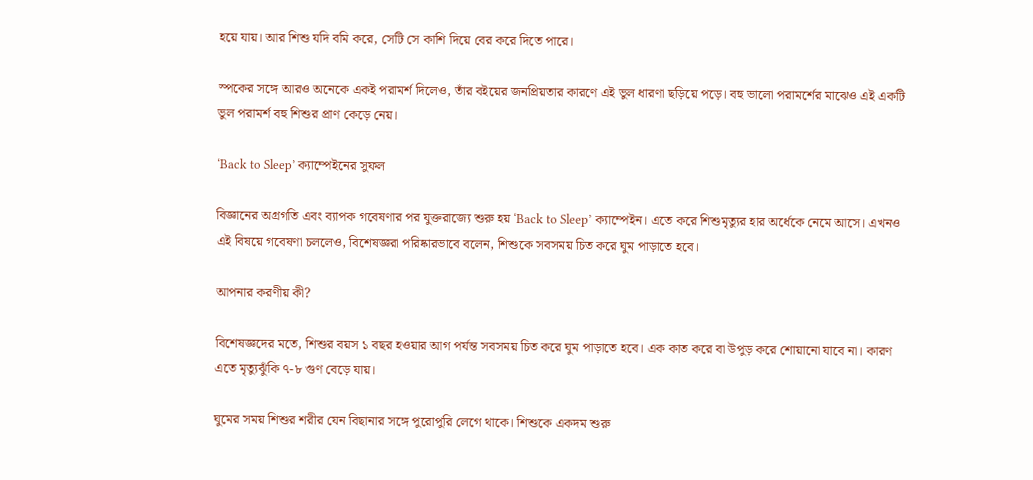হয়ে যায়। আর শিশু যদি বমি করে, সেটি সে কাশি দিয়ে বের করে দিতে পারে।

স্পকের সঙ্গে আরও অনেকে একই পরামর্শ দিলেও, তাঁর বইয়ের জনপ্রিয়তার কারণে এই ভুল ধারণা ছড়িয়ে পড়ে। বহু ভালো পরামর্শের মাঝেও এই একটি ভুল পরামর্শ বহু শিশুর প্রাণ কেড়ে নেয়।

‘Back to Sleep’ ক্যাম্পেইনের সুফল

বিজ্ঞানের অগ্রগতি এবং ব্যাপক গবেষণার পর যুক্তরাজ্যে শুরু হয় ‘Back to Sleep’ ক্যাম্পেইন। এতে করে শিশুমৃত্যুর হার অর্ধেকে নেমে আসে। এখনও এই বিষয়ে গবেষণা চললেও, বিশেষজ্ঞরা পরিষ্কারভাবে বলেন, শিশুকে সবসময় চিত করে ঘুম পাড়াতে হবে।

আপনার করণীয় কী?

বিশেষজ্ঞদের মতে, শিশুর বয়স ১ বছর হওয়ার আগ পর্যন্ত সবসময় চিত করে ঘুম পাড়াতে হবে। এক কাত করে বা উপুড় করে শোয়ানো যাবে না। কারণ এতে মৃত্যুঝুঁকি ৭-৮ গুণ বেড়ে যায়।

ঘুমের সময় শিশুর শরীর যেন বিছানার সঙ্গে পুরোপুরি লেগে থাকে। শিশুকে একদম শুরু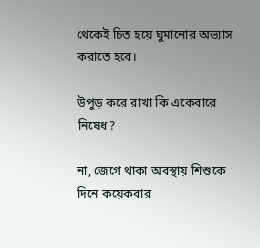থেকেই চিত হয়ে ঘুমানোর অভ্যাস করাতে হবে।

উপুড় করে রাখা কি একেবারে নিষেধ?

না, জেগে থাকা অবস্থায় শিশুকে দিনে কয়েকবার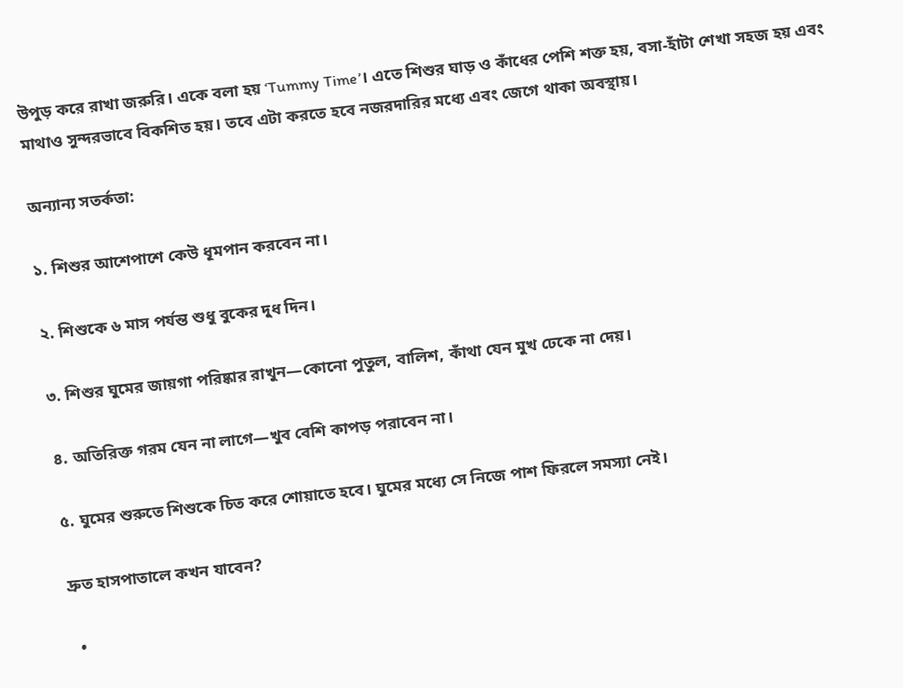উপুড় করে রাখা জরুরি। একে বলা হয় ‘Tummy Time’। এতে শিশুর ঘাড় ও কাঁধের পেশি শক্ত হয়, বসা-হাঁটা শেখা সহজ হয় এবং মাথাও সুন্দরভাবে বিকশিত হয়। তবে এটা করতে হবে নজরদারির মধ্যে এবং জেগে থাকা অবস্থায়।

অন্যান্য সতর্কতা:

১. শিশুর আশেপাশে কেউ ধূমপান করবেন না।

২. শিশুকে ৬ মাস পর্যন্ত শুধু বুকের দুধ দিন।

৩. শিশুর ঘুমের জায়গা পরিষ্কার রাখুন—কোনো পুতুল, বালিশ, কাঁথা যেন মুখ ঢেকে না দেয়।

৪. অতিরিক্ত গরম যেন না লাগে—খুব বেশি কাপড় পরাবেন না।

৫. ঘুমের শুরুতে শিশুকে চিত করে শোয়াতে হবে। ঘুমের মধ্যে সে নিজে পাশ ফিরলে সমস্যা নেই।

দ্রুত হাসপাতালে কখন যাবেন?

  •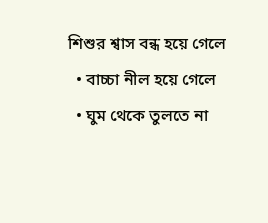শিশুর শ্বাস বন্ধ হয়ে গেলে
  • বাচ্চা নীল হয়ে গেলে
  • ঘুম থেকে তুলতে না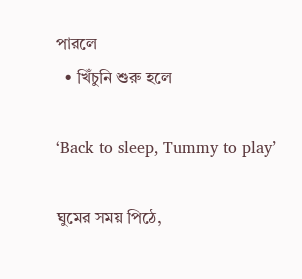পারলে
  • খিঁচুনি শুরু হলে

‘Back to sleep, Tummy to play’

ঘুমের সময় পিঠে,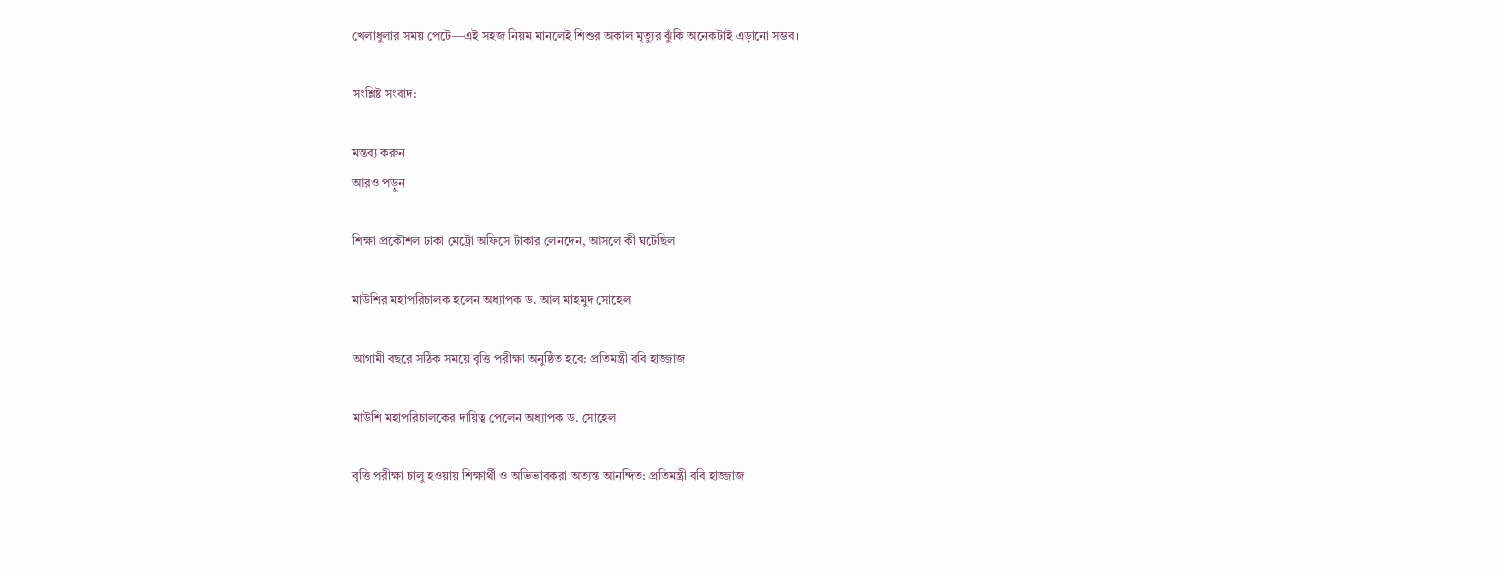খেলাধুলার সময় পেটে—এই সহজ নিয়ম মানলেই শিশুর অকাল মৃত্যুর ঝুঁকি অনেকটাই এড়ানো সম্ভব।

সংশ্লিষ্ট সংবাদ:

মন্তব্য করুন
আরও পড়ুন

শিক্ষা প্রকৌশল ঢাকা মেট্রো অফিসে টাকার লেনদেন, আসলে কী ঘটেছিল

মাউশির মহাপরিচালক হলেন অধ্যাপক ড. আল মাহমুদ সোহেল

আগামী বছরে সঠিক সময়ে বৃত্তি পরীক্ষা অনুষ্ঠিত হবে: প্রতিমন্ত্রী ববি হাজ্জাজ

মাউশি মহাপরিচালকের দায়িত্ব পেলেন অধ্যাপক ড. সোহেল

বৃত্তি পরীক্ষা চালু হওয়ায় শিক্ষার্থী ও অভিভাবকরা অত্যন্ত আনন্দিত: প্রতিমন্ত্রী ববি হাজ্জাজ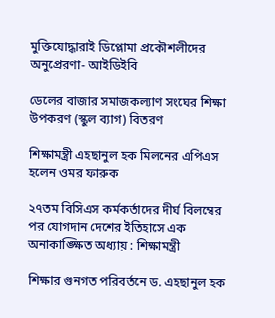মুক্তিযোদ্ধারাই ডিপ্লোমা প্রকৌশলীদের অনুপ্রেরণা- আইডিইবি

ডেলের বাজার সমাজকল্যাণ সংঘের শিক্ষা উপকরণ (স্কুল ব্যাগ) বিতরণ

শিক্ষামন্ত্রী এহছানুল হক মিলনের এপিএস হলেন ওমর ফারুক

২৭তম বিসিএস কর্মকর্তাদের দীর্ঘ বিলম্বের পর যোগদান দেশের ইতিহাসে এক অনাকাঙ্ক্ষিত অধ্যায় : শিক্ষামন্ত্রী

শিক্ষার গুনগত পরিবর্তনে ড. এহছানুল হক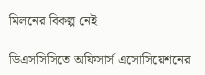মিলনের বিকল্প নেই

ডিএসসিসিতে অফিসার্স এসোসিয়েশনের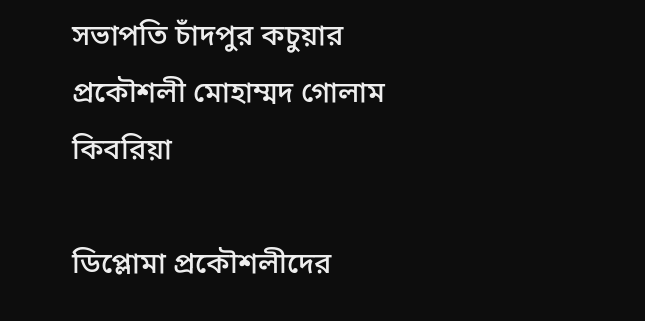সভাপতি চাঁদপুর কচুয়ার প্রকৌশলী মোহাম্মদ গোলাম কিবরিয়া

ডিপ্লোমা প্রকৌশলীদের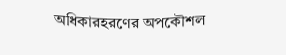অধিকারহরণের অপকৌশল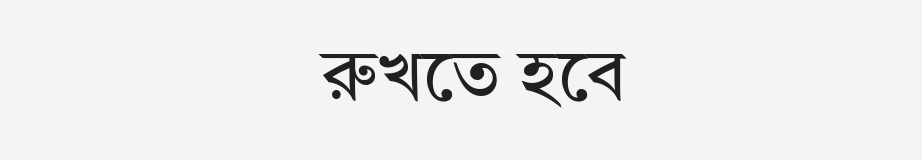রুখতে হবে